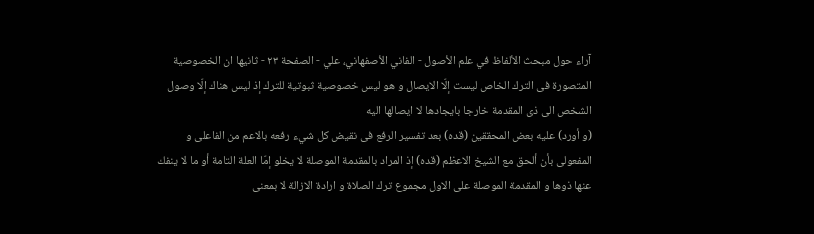آراء حول مبحث الألفاظ في علم الأصول - الفاني الأصفهاني، علي - الصفحة ٢٣ - ثانيها ان الخصوصية المتصورة فى الترك الخاص ليست إلّا الايصال و هو ليس خصوصية ثبوتية للترك إذ ليس هناك إلّا وصول الشخص الى ذى المقدمة خارجا بايجادها لا ايصالها اليه
(و أورد) عليه بعض المحققين (قده) بعد تفسير الرفع فى نقيض كل شيء رفعه بالاعم من الفاعلى و المفعولى بأن ألحق مع الشيخ الاعظم (قده) إذ المراد بالمقدمة الموصلة لا يخلو إمّا العلة التامة أو ما لا ينفك عنها ذوها و المقدمة الموصلة على الاول مجموع ترك الصلاة و ارادة الازالة لا بمعنى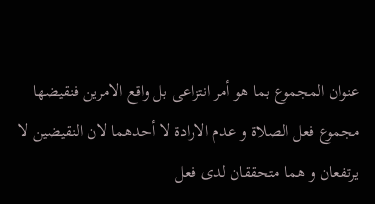عنوان المجموع بما هو أمر انتزاعى بل واقع الامرين فنقيضها مجموع فعل الصلاة و عدم الارادة لا أحدهما لان النقيضين لا يرتفعان و هما متحققان لدى فعل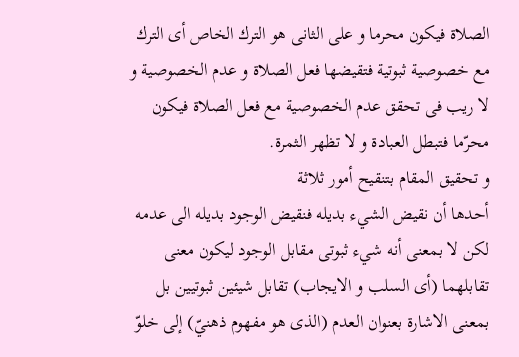الصلاة فيكون محرما و على الثانى هو الترك الخاص أى الترك مع خصوصية ثبوتية فتقيضها فعل الصلاة و عدم الخصوصية و لا ريب فى تحقق عدم الخصوصية مع فعل الصلاة فيكون محرّما فتبطل العبادة و لا تظهر الثمرة.
و تحقيق المقام بتنقيح أمور ثلاثة
أحدها أن نقيض الشيء بديله فنقيض الوجود بديله الى عدمه
لكن لا بمعنى أنه شيء ثبوتى مقابل الوجود ليكون معنى تقابلهما (أى السلب و الايجاب) تقابل شيئين ثبوتيين بل بمعنى الاشارة بعنوان العدم (الذى هو مفهوم ذهنيّ) إلى خلوّ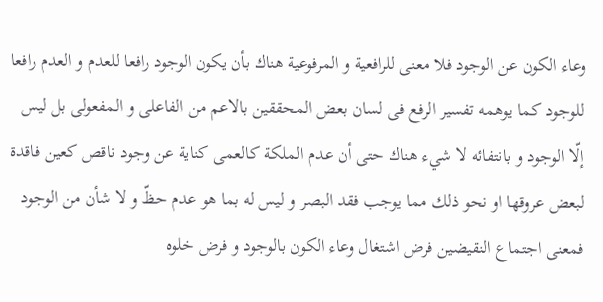وعاء الكون عن الوجود فلا معنى للرافعية و المرفوعية هناك بأن يكون الوجود رافعا للعدم و العدم رافعا للوجود كما يوهمه تفسير الرفع فى لسان بعض المحققين بالاعم من الفاعلى و المفعولى بل ليس إلّا الوجود و بانتفائه لا شيء هناك حتى أن عدم الملكة كالعمى كناية عن وجود ناقص كعين فاقدة لبعض عروقها او نحو ذلك مما يوجب فقد البصر و ليس له بما هو عدم حظّ و لا شأن من الوجود فمعنى اجتماع النقيضين فرض اشتغال وعاء الكون بالوجود و فرض خلوه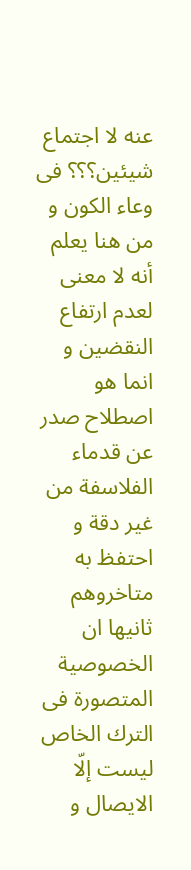عنه لا اجتماع شيئين؟؟؟ فى وعاء الكون و من هنا يعلم أنه لا معنى لعدم ارتفاع النقضين و انما هو اصطلاح صدر عن قدماء الفلاسفة من غير دقة و احتفظ به متاخروهم
ثانيها ان الخصوصية المتصورة فى الترك الخاص ليست إلّا الايصال و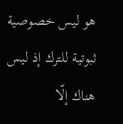هو ليس خصوصية ثبوتية للترك إذ ليس هناك إلّا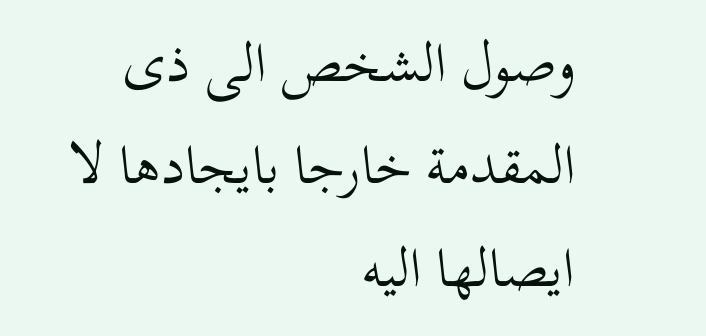وصول الشخص الى ذى المقدمة خارجا بايجادها لا ايصالها اليه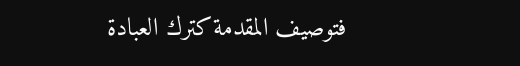فتوصيف المقدمة كترك العبادة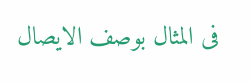فى المثال بوصف الايصال